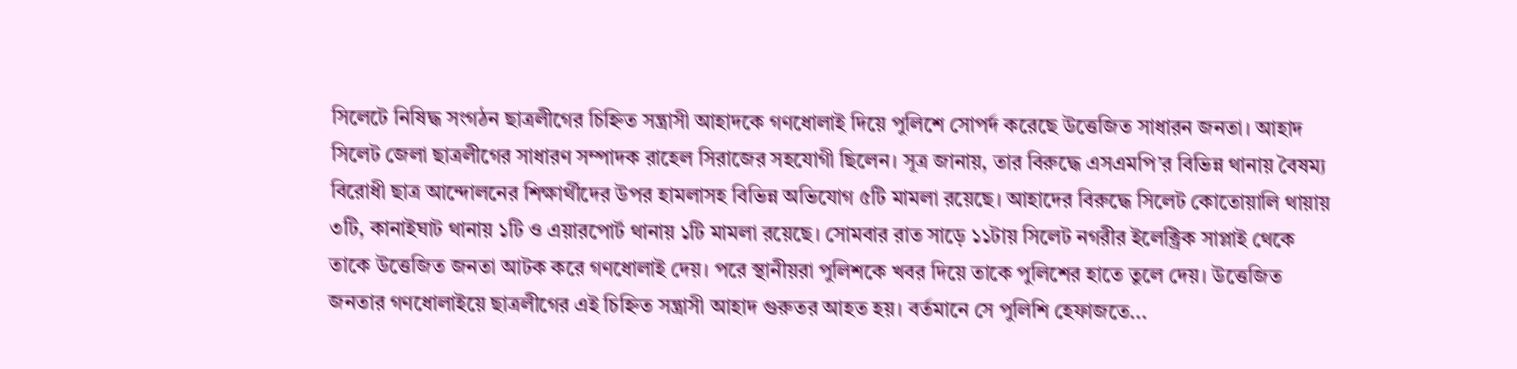সিলেটে নিষিদ্ধ সংগঠন ছাত্রলীগের চিহ্নিত সন্ত্রাসী আহাদকে গণধোলাই দিয়ে পুলিশে সোপর্দ করেছে উত্তেজিত সাধারন জনতা। আহাদ সিলেট জেলা ছাত্রলীগের সাধারণ সম্পাদক রাহেল সিরাজের সহযোগী ছিলেন। সূত্র জানায়, তার বিরুদ্ধে এসএমপি’র বিভিন্ন থানায় বৈষম্য বিরোধী ছাত্র আন্দোলনের শিক্ষার্থীদের উপর হামলাসহ বিভিন্ন অভিযোগ ৫টি মামলা রয়েছে। আহাদের বিরুদ্ধে সিলেট কোতোয়ালি থায়ায় ৩টি, কানাইঘাট থানায় ১টি ও এয়ারপোর্ট থানায় ১টি মামলা রয়েছে। সোমবার রাত সাড়ে ১১টায় সিলেট নগরীর ইলেক্ট্রিক সাপ্লাই থেকে তাকে উত্তেজিত জনতা আটক করে গণধোলাই দেয়। পরে স্থানীয়রা পুলিশকে খবর দিয়ে তাকে পুলিশের হাতে তুলে দেয়। উত্তেজিত জনতার গণধোলাইয়ে ছাত্রলীগের এই চিহ্নিত সন্ত্রাসী আহাদ গুরুতর আহত হয়। বর্তমানে সে পুলিশি হেফাজতে...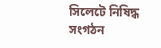সিলেটে নিষিদ্ধ সংগঠন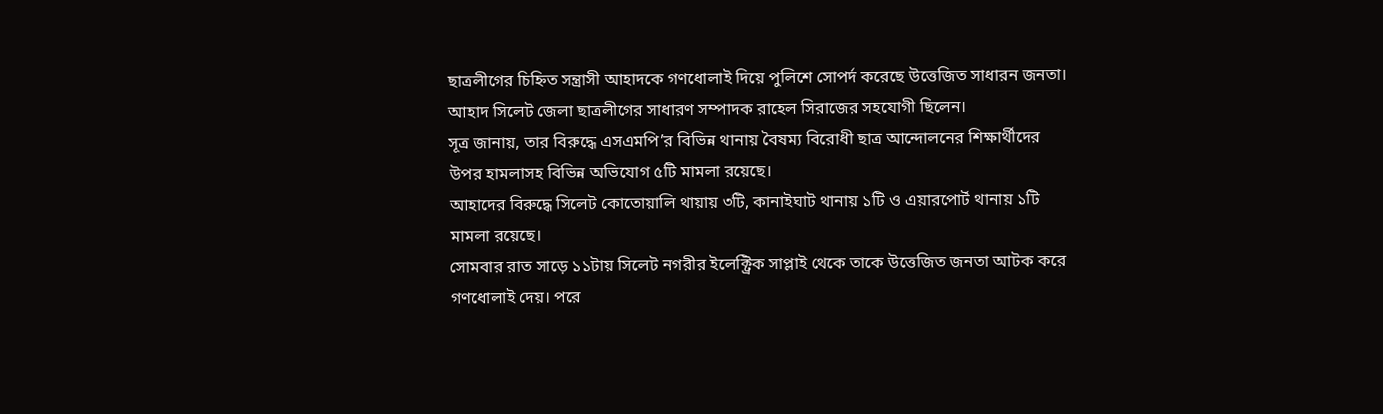ছাত্রলীগের চিহ্নিত সন্ত্রাসী আহাদকে গণধোলাই দিয়ে পুলিশে সোপর্দ করেছে উত্তেজিত সাধারন জনতা। আহাদ সিলেট জেলা ছাত্রলীগের সাধারণ সম্পাদক রাহেল সিরাজের সহযোগী ছিলেন।
সূত্র জানায়, তার বিরুদ্ধে এসএমপি’র বিভিন্ন থানায় বৈষম্য বিরোধী ছাত্র আন্দোলনের শিক্ষার্থীদের উপর হামলাসহ বিভিন্ন অভিযোগ ৫টি মামলা রয়েছে।
আহাদের বিরুদ্ধে সিলেট কোতোয়ালি থায়ায় ৩টি, কানাইঘাট থানায় ১টি ও এয়ারপোর্ট থানায় ১টি মামলা রয়েছে।
সোমবার রাত সাড়ে ১১টায় সিলেট নগরীর ইলেক্ট্রিক সাপ্লাই থেকে তাকে উত্তেজিত জনতা আটক করে গণধোলাই দেয়। পরে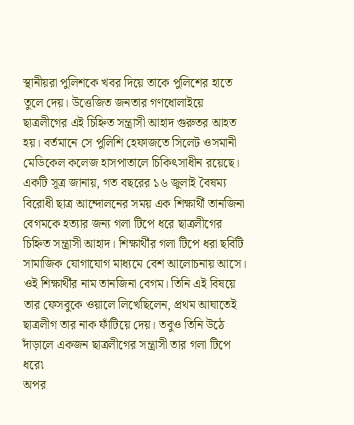স্থানীয়রা পুলিশকে খবর দিয়ে তাকে পুলিশের হাতে তুলে দেয়। উত্তেজিত জনতার গণধোলাইয়ে ছাত্রলীগের এই চিহ্নিত সন্ত্রাসী আহাদ গুরুতর আহত হয়। বর্তমানে সে পুলিশি হেফাজতে সিলেট ওসমানী মেডিকেল কলেজ হাসপাতালে চিকিৎসাধীন রয়েছে।
একটি সূত্র জানায়, গত বছরের ১৬ জুলাই বৈষম্য বিরোধী ছাত্র আন্দোলনের সময় এক শিক্ষার্থী তানজিনা বেগমকে হত্যার জন্য গলা টিপে ধরে ছাত্রলীগের চিহ্নিত সন্ত্রাসী আহাদ। শিক্ষার্থীর গলা টিপে ধরা ছবিটি সামাজিক যোগাযোগ মাধ্যমে বেশ আলোচনায় আসে।
ওই শিক্ষার্থীর নাম তানজিনা বেগম। তিনি এই বিষয়ে তার ফেসবুকে ওয়ালে লিখেছিলেন, প্রথম আঘাতেই ছাত্রলীগ তার নাক ফাঁটিয়ে দেয়। তবুও তিনি উঠে দাঁড়ালে একজন ছাত্রলীগের সন্ত্রাসী তার গলা টিপে ধরে৷
অপর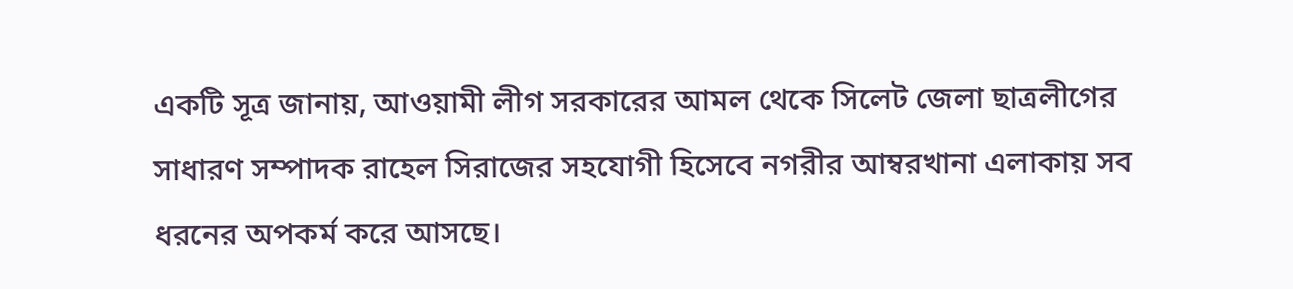একটি সূত্র জানায়, আওয়ামী লীগ সরকারের আমল থেকে সিলেট জেলা ছাত্রলীগের সাধারণ সম্পাদক রাহেল সিরাজের সহযোগী হিসেবে নগরীর আম্বরখানা এলাকায় সব ধরনের অপকর্ম করে আসছে।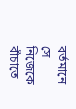বর্তমানে সে নিজেকে বাঁচাতে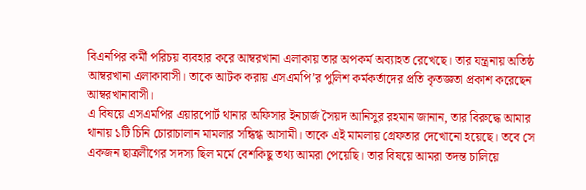বিএনপির কর্মী পরিচয় ব্যবহার করে আম্বরখানা এলাকায় তার অপকর্ম অব্যাহত রেখেছে। তার যন্ত্রনায় অতিষ্ঠ আম্বরখানা এলাকাবাসী। তাকে আটক করায় এসএমপি’র পুলিশ কর্মকর্তাদের প্রতি কৃতজ্ঞতা প্রকাশ করেছেন আম্বরখানাবাসী।
এ বিষয়ে এসএমপির এয়ারপোর্ট থানার অফিসার ইনচার্জ সৈয়দ আনিসুর রহমান জানান, তার বিরুদ্ধে আমার থানায় ১টি চিনি চোরাচালান মামলার সন্ধিগ্ধ আসামী। তাকে এই মামলায় গ্রেফতার দেখোনো হয়েছে। তবে সে একজন ছাত্রলীগের সদস্য ছিল মর্মে বেশকিছু তথ্য আমরা পেয়েছি। তার বিষয়ে আমরা তদন্ত চালিয়ে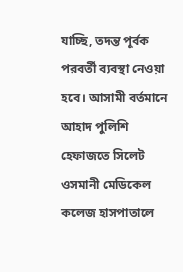যাচ্ছি, তদন্ত পূর্বক পরবর্তী ব্যবস্থা নেওয়া হবে। আসামী বর্তমানে আহাদ পুলিশি হেফাজতে সিলেট ওসমানী মেডিকেল কলেজ হাসপাতালে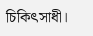চিকিৎসাধী।